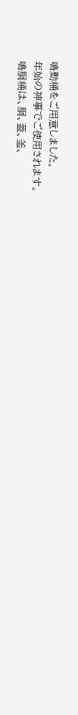鳴動桶をご用意しました。
年始の神事でご使用されます。
鳴胴桶は、胴、蓋、釜、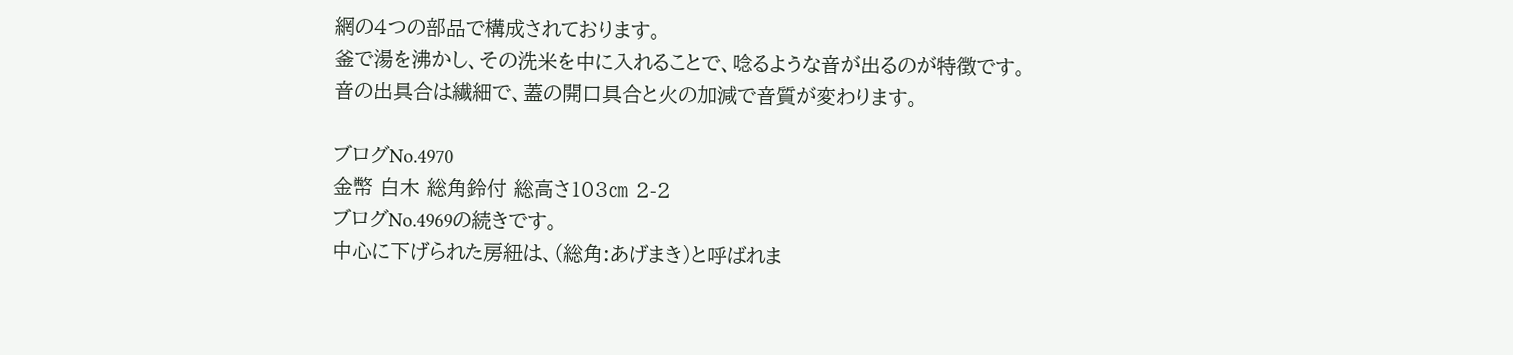網の4つの部品で構成されております。
釜で湯を沸かし、その洗米を中に入れることで、唸るような音が出るのが特徴です。
音の出具合は繊細で、蓋の開口具合と火の加減で音質が変わります。

ブログNo.4970
金幣 白木 総角鈴付 総高さ103㎝ 2-2
ブログNo.4969の続きです。
中心に下げられた房紐は、(総角:あげまき)と呼ばれま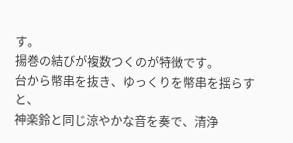す。
揚巻の結びが複数つくのが特徴です。
台から幣串を抜き、ゆっくりを幣串を揺らすと、
神楽鈴と同じ涼やかな音を奏で、清浄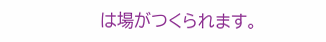は場がつくられます。